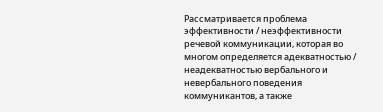Рассматривается проблема эффективности / неэффективности речевой коммуникации, которая во многом определяется адекватностью / неадекватностью вербального и невербального поведения коммуникантов, а также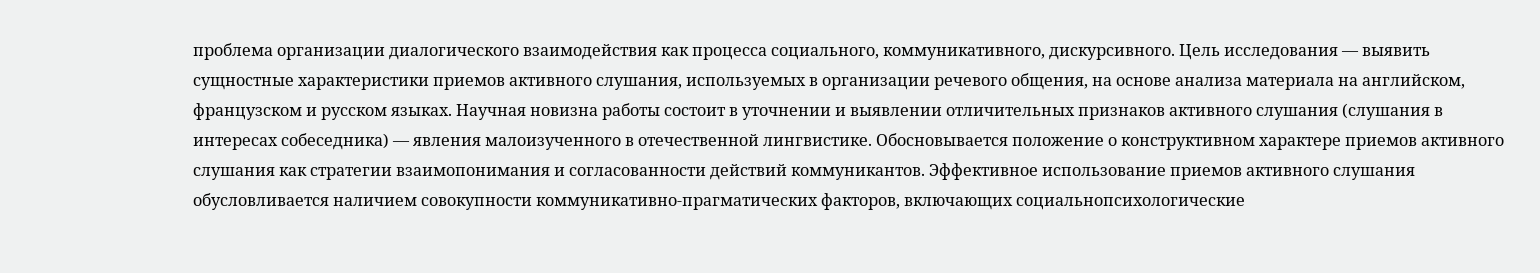проблема организации диалогического взаимодействия как процесса социального, коммуникативного, дискурсивного. Цель исследования — выявить сущностные характеристики приемов активного слушания, используемых в организации речевого общения, на основе анализа материала на английском, французском и русском языках. Научная новизна работы состоит в уточнении и выявлении отличительных признаков активного слушания (слушания в интересах собеседника) — явления малоизученного в отечественной лингвистике. Обосновывается положение о конструктивном характере приемов активного слушания как стратегии взаимопонимания и согласованности действий коммуникантов. Эффективное использование приемов активного слушания обусловливается наличием совокупности коммуникативно-прагматических факторов, включающих социальнопсихологические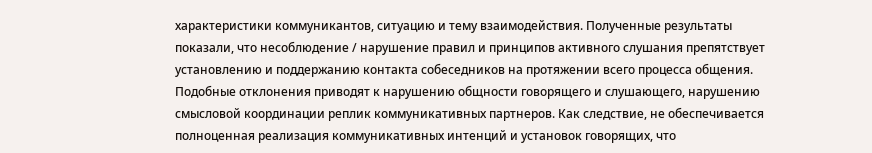характеристики коммуникантов, ситуацию и тему взаимодействия. Полученные результаты показали, что несоблюдение / нарушение правил и принципов активного слушания препятствует установлению и поддержанию контакта собеседников на протяжении всего процесса общения. Подобные отклонения приводят к нарушению общности говорящего и слушающего, нарушению смысловой координации реплик коммуникативных партнеров. Как следствие, не обеспечивается полноценная реализация коммуникативных интенций и установок говорящих, что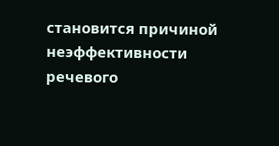становится причиной неэффективности речевого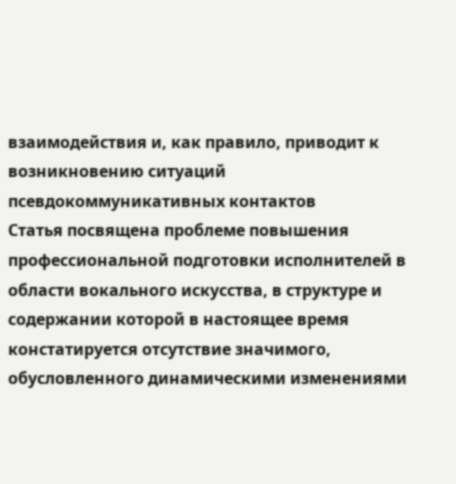взаимодействия и, как правило, приводит к возникновению ситуаций псевдокоммуникативных контактов
Статья посвящена проблеме повышения профессиональной подготовки исполнителей в области вокального искусства, в структуре и содержании которой в настоящее время констатируется отсутствие значимого, обусловленного динамическими изменениями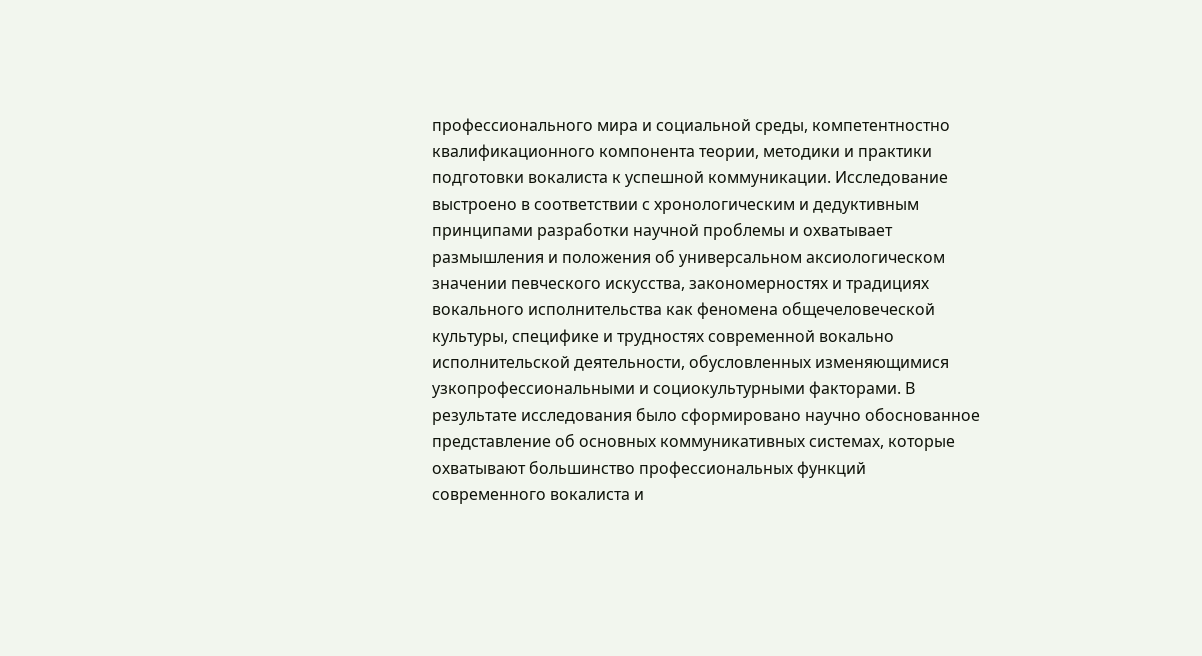профессионального мира и социальной среды, компетентностно квалификационного компонента теории, методики и практики подготовки вокалиста к успешной коммуникации. Исследование выстроено в соответствии с хронологическим и дедуктивным принципами разработки научной проблемы и охватывает размышления и положения об универсальном аксиологическом значении певческого искусства, закономерностях и традициях вокального исполнительства как феномена общечеловеческой культуры, специфике и трудностях современной вокально исполнительской деятельности, обусловленных изменяющимися узкопрофессиональными и социокультурными факторами. В результате исследования было сформировано научно обоснованное представление об основных коммуникативных системах, которые охватывают большинство профессиональных функций современного вокалиста и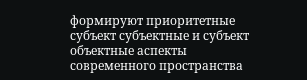формируют приоритетные субъект субъектные и субъект объектные аспекты современного пространства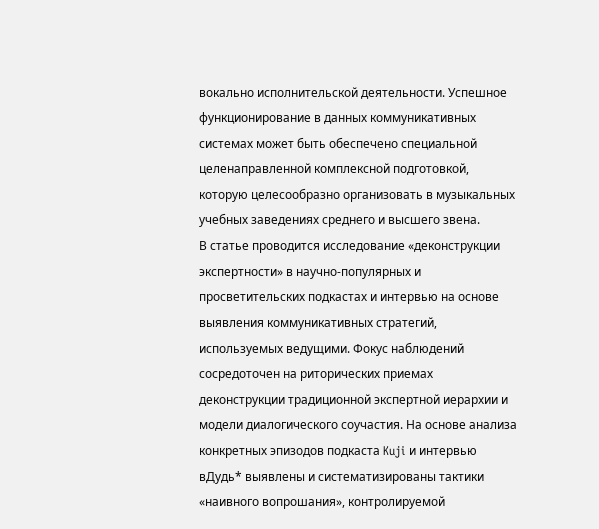вокально исполнительской деятельности. Успешное функционирование в данных коммуникативных системах может быть обеспечено специальной целенаправленной комплексной подготовкой, которую целесообразно организовать в музыкальных учебных заведениях среднего и высшего звена.
В статье проводится исследование «деконструкции экспертности» в научно-популярных и просветительских подкастах и интервью на основе выявления коммуникативных стратегий, используемых ведущими. Фокус наблюдений сосредоточен на риторических приемах деконструкции традиционной экспертной иерархии и модели диалогического соучастия. На основе анализа конкретных эпизодов подкаста Kuji и интервью вДудь* выявлены и систематизированы тактики «наивного вопрошания», контролируемой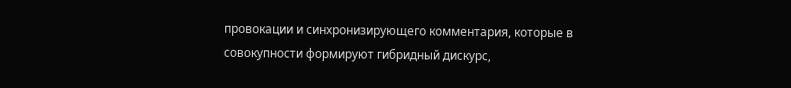провокации и синхронизирующего комментария, которые в совокупности формируют гибридный дискурс,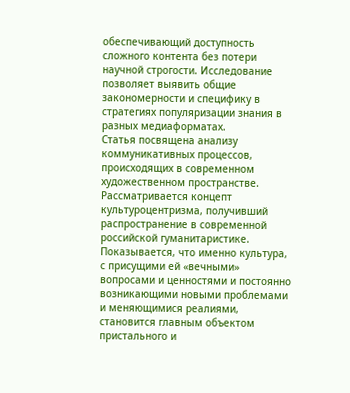обеспечивающий доступность сложного контента без потери научной строгости. Исследование позволяет выявить общие закономерности и специфику в стратегиях популяризации знания в разных медиаформатах.
Статья посвящена анализу коммуникативных процессов, происходящих в современном художественном пространстве. Рассматривается концепт культуроцентризма, получивший распространение в современной российской гуманитаристике. Показывается, что именно культура, с присущими ей «вечными» вопросами и ценностями и постоянно возникающими новыми проблемами и меняющимися реалиями, становится главным объектом пристального и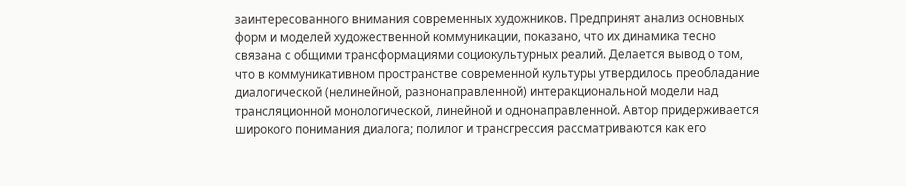заинтересованного внимания современных художников. Предпринят анализ основных форм и моделей художественной коммуникации, показано, что их динамика тесно связана с общими трансформациями социокультурных реалий. Делается вывод о том, что в коммуникативном пространстве современной культуры утвердилось преобладание диалогической (нелинейной, разнонаправленной) интеракциональной модели над трансляционной монологической, линейной и однонаправленной. Автор придерживается широкого понимания диалога; полилог и трансгрессия рассматриваются как его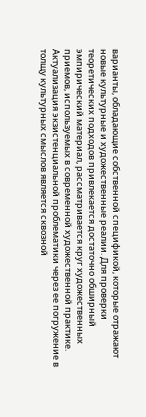варианты, обладающие собственной спецификой, которые отражают новые культурные и художественные реалии. Для проверки теоретических подходов привлекается достаточно обширный эмпирический материал, рассматривается круг художественных приемов, используемых в современной художественной практике. Актуализация экзистенциальной проблематики через ее погружение в толщу культурных смыслов является сквозной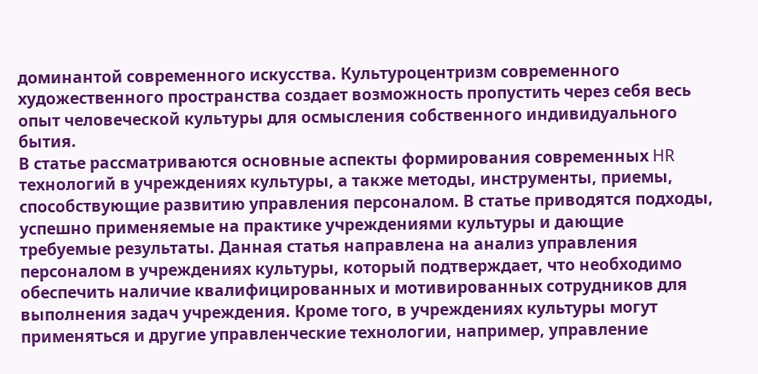доминантой современного искусства. Культуроцентризм современного художественного пространства создает возможность пропустить через себя весь опыт человеческой культуры для осмысления собственного индивидуального бытия.
В статье рассматриваются основные аспекты формирования современных HR технологий в учреждениях культуры, а также методы, инструменты, приемы, способствующие развитию управления персоналом. В статье приводятся подходы, успешно применяемые на практике учреждениями культуры и дающие требуемые результаты. Данная статья направлена на анализ управления персоналом в учреждениях культуры, который подтверждает, что необходимо обеспечить наличие квалифицированных и мотивированных сотрудников для выполнения задач учреждения. Кроме того, в учреждениях культуры могут применяться и другие управленческие технологии, например, управление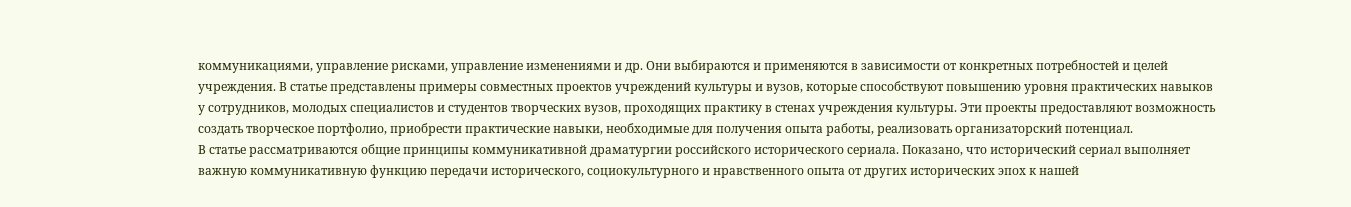коммуникациями, управление рисками, управление изменениями и др. Они выбираются и применяются в зависимости от конкретных потребностей и целей учреждения. В статье представлены примеры совместных проектов учреждений культуры и вузов, которые способствуют повышению уровня практических навыков у сотрудников, молодых специалистов и студентов творческих вузов, проходящих практику в стенах учреждения культуры. Эти проекты предоставляют возможность создать творческое портфолио, приобрести практические навыки, необходимые для получения опыта работы, реализовать организаторский потенциал.
В статье рассматриваются общие принципы коммуникативной драматургии российского исторического сериала. Показано, что исторический сериал выполняет важную коммуникативную функцию передачи исторического, социокультурного и нравственного опыта от других исторических эпох к нашей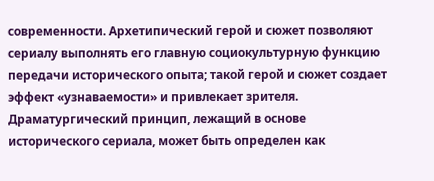современности. Архетипический герой и сюжет позволяют сериалу выполнять его главную социокультурную функцию передачи исторического опыта; такой герой и сюжет создает эффект «узнаваемости» и привлекает зрителя. Драматургический принцип, лежащий в основе исторического сериала, может быть определен как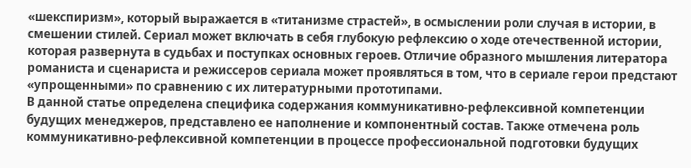«шекспиризм», который выражается в «титанизме страстей», в осмыслении роли случая в истории, в смешении стилей. Сериал может включать в себя глубокую рефлексию о ходе отечественной истории, которая развернута в судьбах и поступках основных героев. Отличие образного мышления литератора романиста и сценариста и режиссеров сериала может проявляться в том, что в сериале герои предстают «упрощенными» по сравнению с их литературными прототипами.
В данной статье определена специфика содержания коммуникативно-рефлексивной компетенции будущих менеджеров, представлено ее наполнение и компонентный состав. Также отмечена роль коммуникативно-рефлексивной компетенции в процессе профессиональной подготовки будущих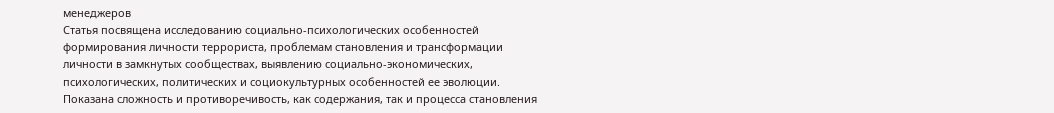менеджеров
Статья посвящена исследованию социально-психологических особенностей формирования личности террориста, проблемам становления и трансформации личности в замкнутых сообществах, выявлению социально-экономических, психологических, политических и социокультурных особенностей ее эволюции. Показана сложность и противоречивость, как содержания, так и процесса становления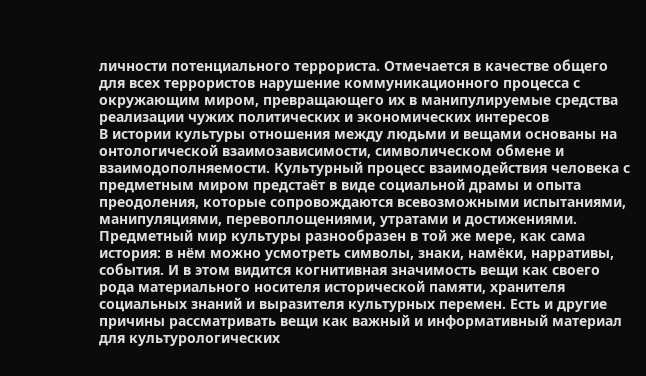личности потенциального террориста. Отмечается в качестве общего для всех террористов нарушение коммуникационного процесса с окружающим миром, превращающего их в манипулируемые средства реализации чужих политических и экономических интересов
В истории культуры отношения между людьми и вещами основаны на онтологической взаимозависимости, символическом обмене и взаимодополняемости. Культурный процесс взаимодействия человека с предметным миром предстаёт в виде социальной драмы и опыта преодоления, которые сопровождаются всевозможными испытаниями, манипуляциями, перевоплощениями, утратами и достижениями. Предметный мир культуры разнообразен в той же мере, как сама история: в нём можно усмотреть символы, знаки, намёки, нарративы, события. И в этом видится когнитивная значимость вещи как своего рода материального носителя исторической памяти, хранителя социальных знаний и выразителя культурных перемен. Есть и другие причины рассматривать вещи как важный и информативный материал для культурологических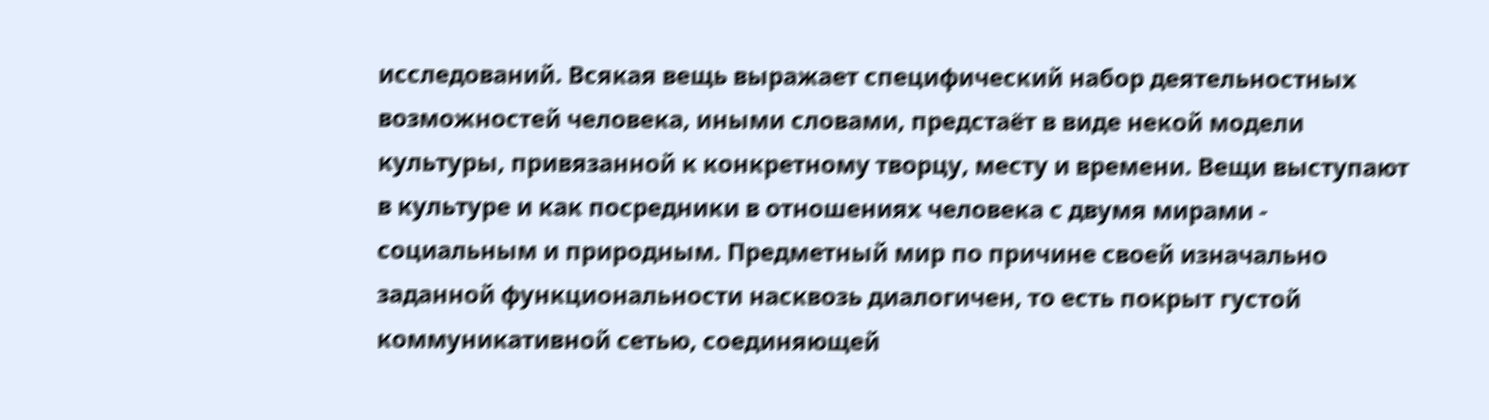исследований. Всякая вещь выражает специфический набор деятельностных возможностей человека, иными словами, предстаёт в виде некой модели культуры, привязанной к конкретному творцу, месту и времени. Вещи выступают в культуре и как посредники в отношениях человека с двумя мирами - социальным и природным. Предметный мир по причине своей изначально заданной функциональности насквозь диалогичен, то есть покрыт густой коммуникативной сетью, соединяющей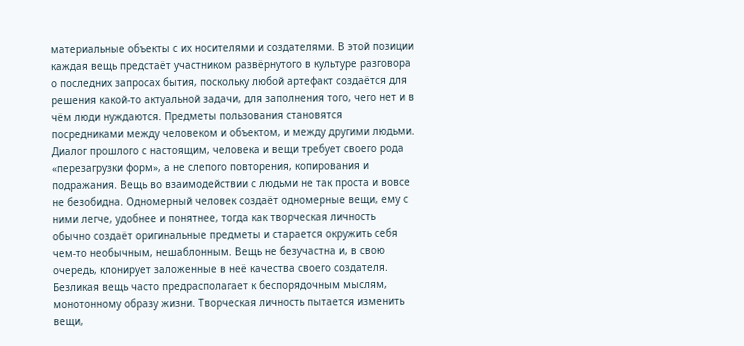материальные объекты с их носителями и создателями. В этой позиции каждая вещь предстаёт участником развёрнутого в культуре разговора о последних запросах бытия, поскольку любой артефакт создаётся для решения какой-то актуальной задачи, для заполнения того, чего нет и в чём люди нуждаются. Предметы пользования становятся посредниками между человеком и объектом, и между другими людьми. Диалог прошлого с настоящим, человека и вещи требует своего рода «перезагрузки форм», а не слепого повторения, копирования и подражания. Вещь во взаимодействии с людьми не так проста и вовсе не безобидна. Одномерный человек создаёт одномерные вещи, ему с ними легче, удобнее и понятнее, тогда как творческая личность обычно создаёт оригинальные предметы и старается окружить себя чем-то необычным, нешаблонным. Вещь не безучастна и, в свою очередь, клонирует заложенные в неё качества своего создателя. Безликая вещь часто предрасполагает к беспорядочным мыслям, монотонному образу жизни. Творческая личность пытается изменить вещи,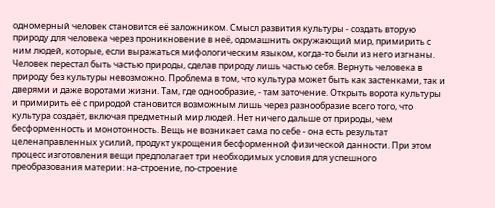одномерный человек становится её заложником. Смысл развития культуры - создать вторую природу для человека через проникновение в неё, одомашнить окружающий мир, примирить с ним людей, которые, если выражаться мифологическим языком, когда-то были из него изгнаны. Человек перестал быть частью природы, сделав природу лишь частью себя. Вернуть человека в природу без культуры невозможно. Проблема в том, что культура может быть как застенками, так и дверями и даже воротами жизни. Там, где однообразие, - там заточение. Открыть ворота культуры и примирить её с природой становится возможным лишь через разнообразие всего того, что культура создаёт, включая предметный мир людей. Нет ничего дальше от природы, чем бесформенность и монотонность. Вещь не возникает сама по себе - она есть результат целенаправленных усилий, продукт укрощения бесформенной физической данности. При этом процесс изготовления вещи предполагает три необходимых условия для успешного преобразования материи: на-строение, по-строение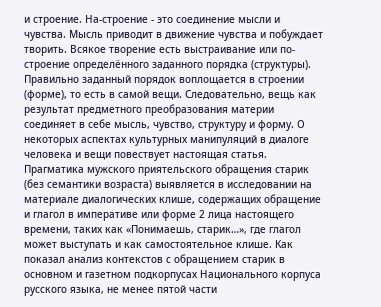и строение. На-строение - это соединение мысли и чувства. Мысль приводит в движение чувства и побуждает творить. Всякое творение есть выстраивание или по-строение определённого заданного порядка (структуры). Правильно заданный порядок воплощается в строении (форме), то есть в самой вещи. Следовательно, вещь как результат предметного преобразования материи соединяет в себе мысль, чувство, структуру и форму. О некоторых аспектах культурных манипуляций в диалоге человека и вещи повествует настоящая статья.
Прагматика мужского приятельского обращения старик (без семантики возраста) выявляется в исследовании на материале диалогических клише, содержащих обращение и глагол в императиве или форме 2 лица настоящего времени, таких как «Понимаешь, старик…», где глагол может выступать и как самостоятельное клише. Как показал анализ контекстов с обращением старик в основном и газетном подкорпусах Национального корпуса русского языка, не менее пятой части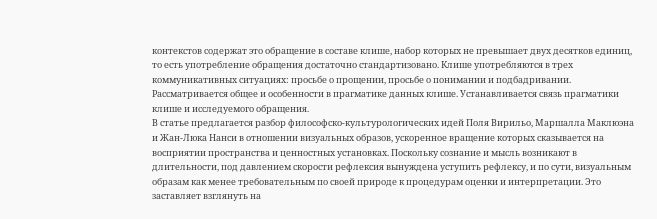контекстов содержат это обращение в составе клише, набор которых не превышает двух десятков единиц, то есть употребление обращения достаточно стандартизовано. Клише употребляются в трех коммуникативных ситуациях: просьбе о прощении, просьбе о понимании и подбадривании. Рассматривается общее и особенности в прагматике данных клише. Устанавливается связь прагматики клише и исследуемого обращения.
В статье предлагается разбор философско-культурологических идей Поля Вирильо, Маршалла Маклюэна и Жан-Люка Нанси в отношении визуальных образов, ускоренное вращение которых сказывается на восприятии пространства и ценностных установках. Поскольку сознание и мысль возникают в длительности, под давлением скорости рефлексия вынуждена уступить рефлексу, и по сути, визуальным образам как менее требовательным по своей природе к процедурам оценки и интерпретации. Это заставляет взглянуть на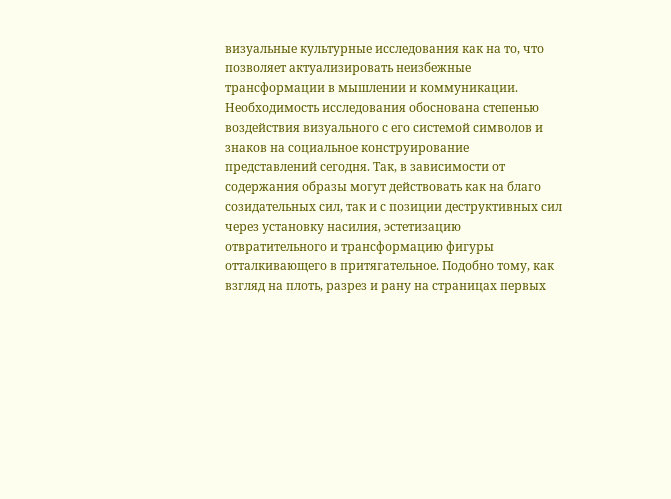визуальные культурные исследования как на то, что позволяет актуализировать неизбежные трансформации в мышлении и коммуникации. Необходимость исследования обоснована степенью воздействия визуального с его системой символов и знаков на социальное конструирование представлений сегодня. Так, в зависимости от содержания образы могут действовать как на благо созидательных сил, так и с позиции деструктивных сил через установку насилия, эстетизацию отвратительного и трансформацию фигуры отталкивающего в притягательное. Подобно тому, как взгляд на плоть, разрез и рану на страницах первых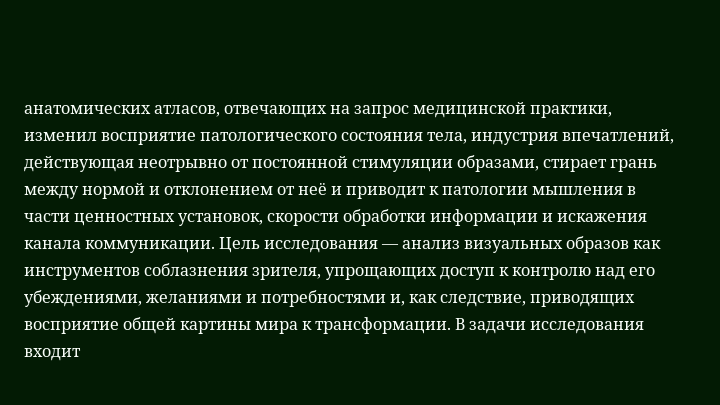анатомических атласов, отвечающих на запрос медицинской практики, изменил восприятие патологического состояния тела, индустрия впечатлений, действующая неотрывно от постоянной стимуляции образами, стирает грань между нормой и отклонением от неё и приводит к патологии мышления в части ценностных установок, скорости обработки информации и искажения канала коммуникации. Цель исследования — анализ визуальных образов как инструментов соблазнения зрителя, упрощающих доступ к контролю над его убеждениями, желаниями и потребностями и, как следствие, приводящих восприятие общей картины мира к трансформации. В задачи исследования входит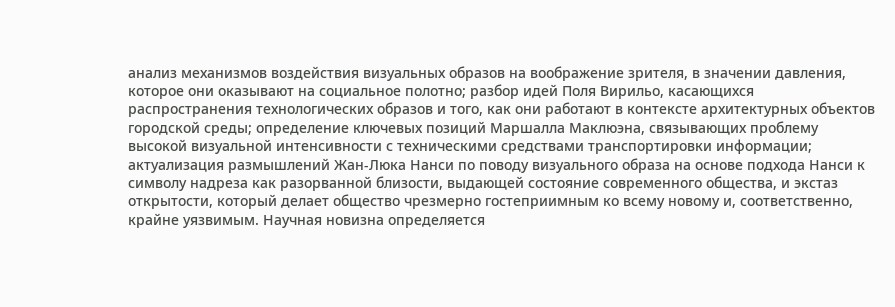анализ механизмов воздействия визуальных образов на воображение зрителя, в значении давления, которое они оказывают на социальное полотно; разбор идей Поля Вирильо, касающихся распространения технологических образов и того, как они работают в контексте архитектурных объектов городской среды; определение ключевых позиций Маршалла Маклюэна, связывающих проблему высокой визуальной интенсивности с техническими средствами транспортировки информации; актуализация размышлений Жан-Люка Нанси по поводу визуального образа на основе подхода Нанси к символу надреза как разорванной близости, выдающей состояние современного общества, и экстаз открытости, который делает общество чрезмерно гостеприимным ко всему новому и, соответственно, крайне уязвимым. Научная новизна определяется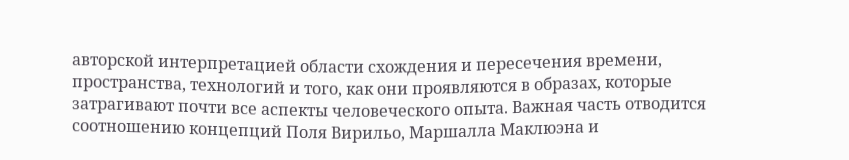авторской интерпретацией области схождения и пересечения времени, пространства, технологий и того, как они проявляются в образах, которые затрагивают почти все аспекты человеческого опыта. Важная часть отводится соотношению концепций Поля Вирильо, Маршалла Маклюэна и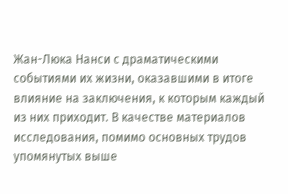Жан-Люка Нанси с драматическими событиями их жизни, оказавшими в итоге влияние на заключения, к которым каждый из них приходит. В качестве материалов исследования, помимо основных трудов упомянутых выше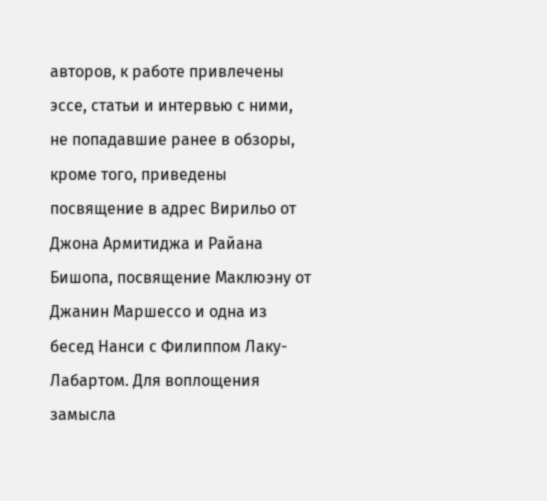авторов, к работе привлечены эссе, статьи и интервью с ними, не попадавшие ранее в обзоры, кроме того, приведены посвящение в адрес Вирильо от Джона Армитиджа и Райана Бишопа, посвящение Маклюэну от Джанин Маршессо и одна из бесед Нанси с Филиппом Лаку-Лабартом. Для воплощения замысла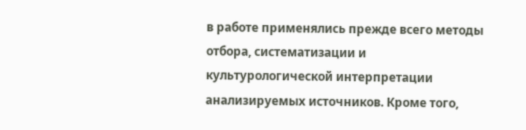в работе применялись прежде всего методы отбора, систематизации и культурологической интерпретации анализируемых источников. Кроме того,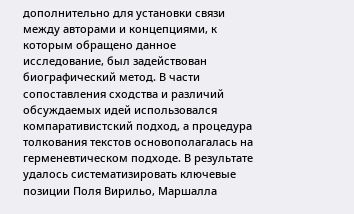дополнительно для установки связи между авторами и концепциями, к которым обращено данное исследование, был задействован биографический метод. В части сопоставления сходства и различий обсуждаемых идей использовался компаративистский подход, а процедура толкования текстов основополагалась на герменевтическом подходе. В результате удалось систематизировать ключевые позиции Поля Вирильо, Маршалла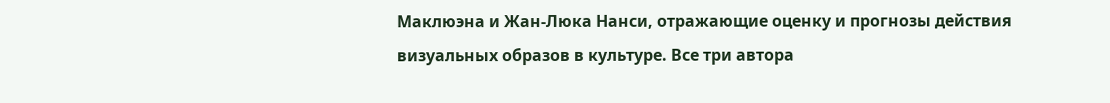Маклюэна и Жан-Люка Нанси, отражающие оценку и прогнозы действия визуальных образов в культуре. Все три автора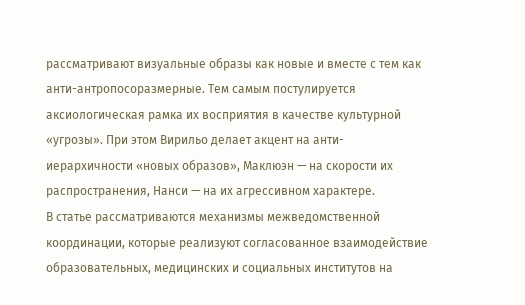рассматривают визуальные образы как новые и вместе с тем как анти-антропосоразмерные. Тем самым постулируется аксиологическая рамка их восприятия в качестве культурной «угрозы». При этом Вирильо делает акцент на анти-иерархичности «новых образов», Маклюэн — на скорости их распространения, Нанси — на их агрессивном характере.
В статье рассматриваются механизмы межведомственной координации, которые реализуют согласованное взаимодействие образовательных, медицинских и социальных институтов на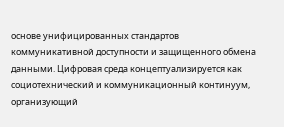основе унифицированных стандартов коммуникативной доступности и защищенного обмена данными. Цифровая среда концептуализируется как социотехнический и коммуникационный континуум, организующий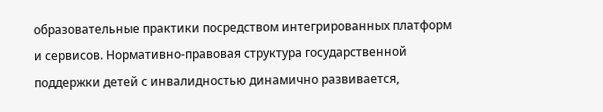образовательные практики посредством интегрированных платформ и сервисов. Нормативно-правовая структура государственной поддержки детей с инвалидностью динамично развивается,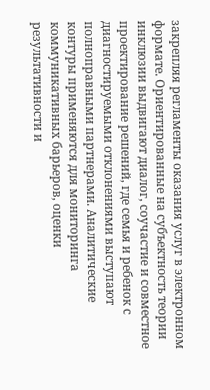закрепляя регламенты оказания услуг в электронном формате. Ориентированные на субъектность теории инклюзии выдвигают диалог, соучастие и совместное проектирование решений, где семья и ребенок с диагностируемыми отклонениями выступают полноправными партнерами. Аналитические контуры применяются для мониторинга коммуникативных барьеров, оценки результативности и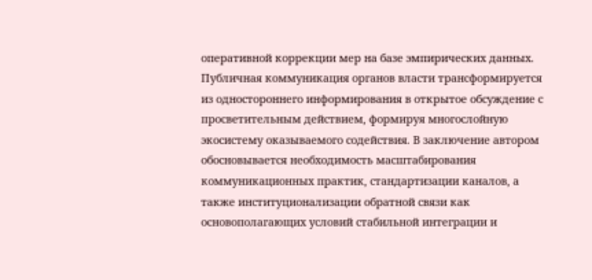оперативной коррекции мер на базе эмпирических данных. Публичная коммуникация органов власти трансформируется из одностороннего информирования в открытое обсуждение с просветительным действием, формируя многослойную экосистему оказываемого содействия. В заключение автором обосновывается необходимость масштабирования коммуникационных практик, стандартизации каналов, а также институционализации обратной связи как основополагающих условий стабильной интеграции и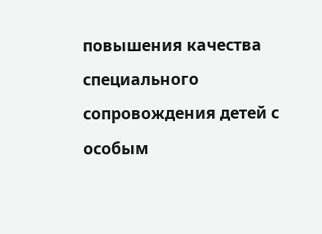повышения качества специального сопровождения детей с особым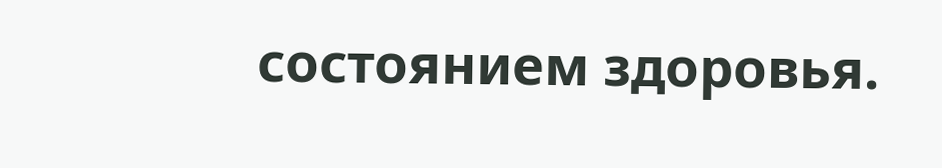состоянием здоровья.